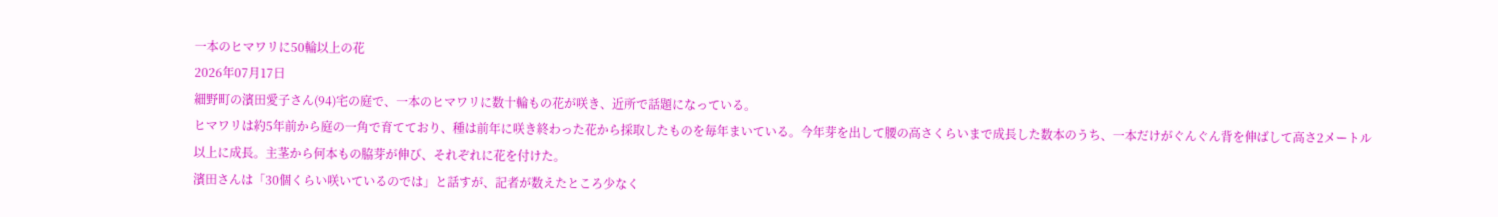一本のヒマワリに50輪以上の花
2026年07月17日
細野町の濱田愛子さん(94)宅の庭で、一本のヒマワリに数十輪もの花が咲き、近所で話題になっている。
ヒマワリは約5年前から庭の一角で育てており、種は前年に咲き終わった花から採取したものを毎年まいている。今年芽を出して腰の高さくらいまで成長した数本のうち、一本だけがぐんぐん背を伸ばして高さ2メートル以上に成長。主茎から何本もの脇芽が伸び、それぞれに花を付けた。
濱田さんは「30個くらい咲いているのでは」と話すが、記者が数えたところ少なく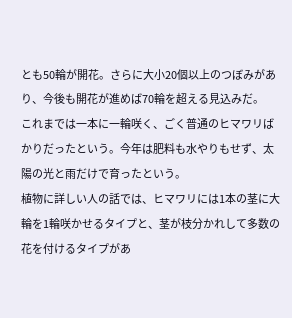とも50輪が開花。さらに大小20個以上のつぼみがあり、今後も開花が進めば70輪を超える見込みだ。
これまでは一本に一輪咲く、ごく普通のヒマワリばかりだったという。今年は肥料も水やりもせず、太陽の光と雨だけで育ったという。
植物に詳しい人の話では、ヒマワリには1本の茎に大輪を1輪咲かせるタイプと、茎が枝分かれして多数の花を付けるタイプがあ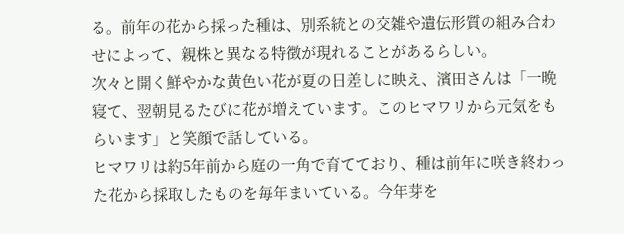る。前年の花から採った種は、別系統との交雑や遺伝形質の組み合わせによって、親株と異なる特徴が現れることがあるらしい。
次々と開く鮮やかな黄色い花が夏の日差しに映え、濱田さんは「一晩寝て、翌朝見るたびに花が増えています。このヒマワリから元気をもらいます」と笑顔で話している。
ヒマワリは約5年前から庭の一角で育てており、種は前年に咲き終わった花から採取したものを毎年まいている。今年芽を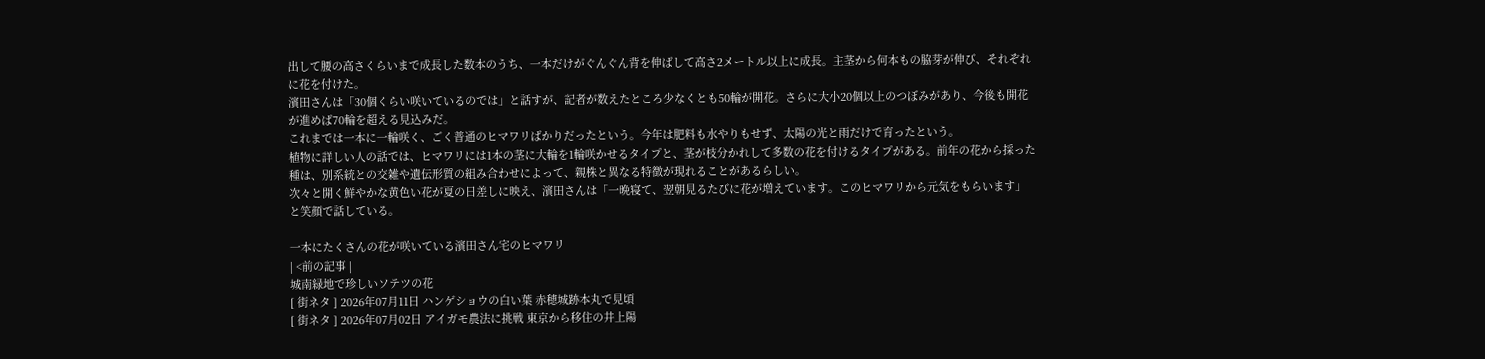出して腰の高さくらいまで成長した数本のうち、一本だけがぐんぐん背を伸ばして高さ2メートル以上に成長。主茎から何本もの脇芽が伸び、それぞれに花を付けた。
濱田さんは「30個くらい咲いているのでは」と話すが、記者が数えたところ少なくとも50輪が開花。さらに大小20個以上のつぼみがあり、今後も開花が進めば70輪を超える見込みだ。
これまでは一本に一輪咲く、ごく普通のヒマワリばかりだったという。今年は肥料も水やりもせず、太陽の光と雨だけで育ったという。
植物に詳しい人の話では、ヒマワリには1本の茎に大輪を1輪咲かせるタイプと、茎が枝分かれして多数の花を付けるタイプがある。前年の花から採った種は、別系統との交雑や遺伝形質の組み合わせによって、親株と異なる特徴が現れることがあるらしい。
次々と開く鮮やかな黄色い花が夏の日差しに映え、濱田さんは「一晩寝て、翌朝見るたびに花が増えています。このヒマワリから元気をもらいます」と笑顔で話している。

一本にたくさんの花が咲いている濱田さん宅のヒマワリ
| <前の記事 |
城南緑地で珍しいソテツの花
[ 街ネタ ] 2026年07月11日 ハンゲショウの白い葉 赤穂城跡本丸で見頃
[ 街ネタ ] 2026年07月02日 アイガモ農法に挑戦 東京から移住の井上陽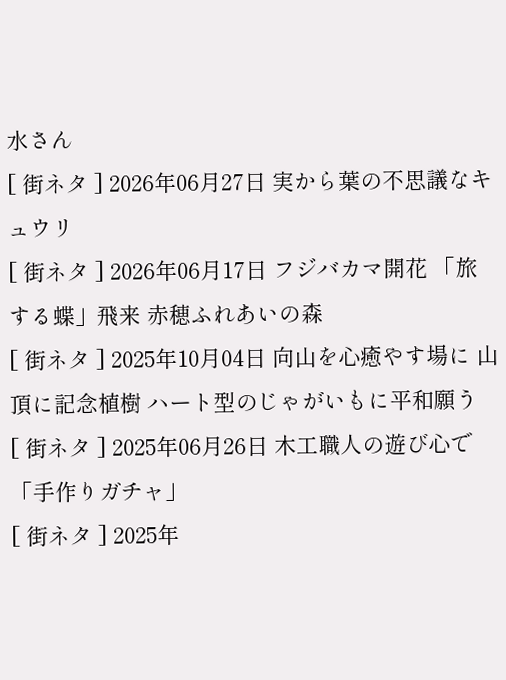水さん
[ 街ネタ ] 2026年06月27日 実から葉の不思議なキュウリ
[ 街ネタ ] 2026年06月17日 フジバカマ開花 「旅する蝶」飛来 赤穂ふれあいの森
[ 街ネタ ] 2025年10月04日 向山を心癒やす場に 山頂に記念植樹 ハート型のじゃがいもに平和願う
[ 街ネタ ] 2025年06月26日 木工職人の遊び心で「手作りガチャ」
[ 街ネタ ] 2025年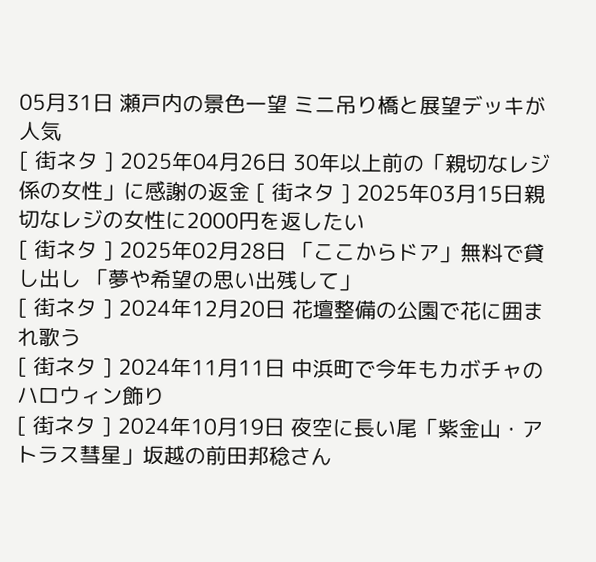05月31日 瀬戸内の景色一望 ミニ吊り橋と展望デッキが人気
[ 街ネタ ] 2025年04月26日 30年以上前の「親切なレジ係の女性」に感謝の返金 [ 街ネタ ] 2025年03月15日親切なレジの女性に2000円を返したい
[ 街ネタ ] 2025年02月28日 「ここからドア」無料で貸し出し 「夢や希望の思い出残して」
[ 街ネタ ] 2024年12月20日 花壇整備の公園で花に囲まれ歌う
[ 街ネタ ] 2024年11月11日 中浜町で今年もカボチャのハロウィン飾り
[ 街ネタ ] 2024年10月19日 夜空に長い尾「紫金山・アトラス彗星」坂越の前田邦稔さん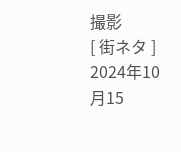撮影
[ 街ネタ ] 2024年10月15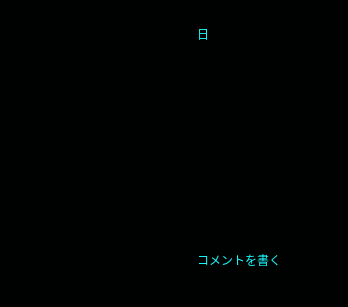日













コメントを書く